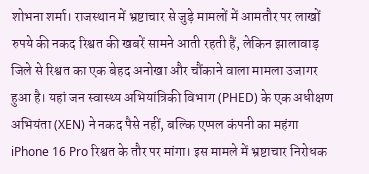शोभना शर्मा। राजस्थान में भ्रष्टाचार से जुड़े मामलों में आमतौर पर लाखों रुपये की नकद रिश्वत की खबरें सामने आती रहती हैं, लेकिन झालावाड़ जिले से रिश्वत का एक बेहद अनोखा और चौंकाने वाला मामला उजागर हुआ है। यहां जन स्वास्थ्य अभियांत्रिकी विभाग (PHED) के एक अधीक्षण अभियंता (XEN) ने नकद पैसे नहीं, बल्कि एप्पल कंपनी का महंगा iPhone 16 Pro रिश्वत के तौर पर मांगा। इस मामले में भ्रष्टाचार निरोधक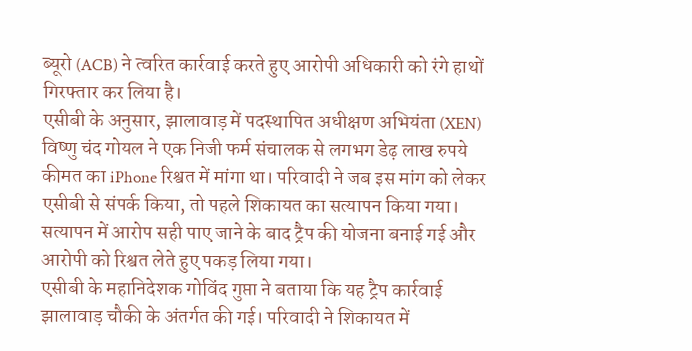ब्यूरो (ACB) ने त्वरित कार्रवाई करते हुए आरोपी अधिकारी को रंगे हाथों गिरफ्तार कर लिया है।
एसीबी के अनुसार, झालावाड़ में पदस्थापित अधीक्षण अभियंता (XEN) विष्णु चंद गोयल ने एक निजी फर्म संचालक से लगभग डेढ़ लाख रुपये कीमत का iPhone रिश्वत में मांगा था। परिवादी ने जब इस मांग को लेकर एसीबी से संपर्क किया, तो पहले शिकायत का सत्यापन किया गया। सत्यापन में आरोप सही पाए जाने के बाद ट्रैप की योजना बनाई गई और आरोपी को रिश्वत लेते हुए पकड़ लिया गया।
एसीबी के महानिदेशक गोविंद गुप्ता ने बताया कि यह ट्रैप कार्रवाई झालावाड़ चौकी के अंतर्गत की गई। परिवादी ने शिकायत में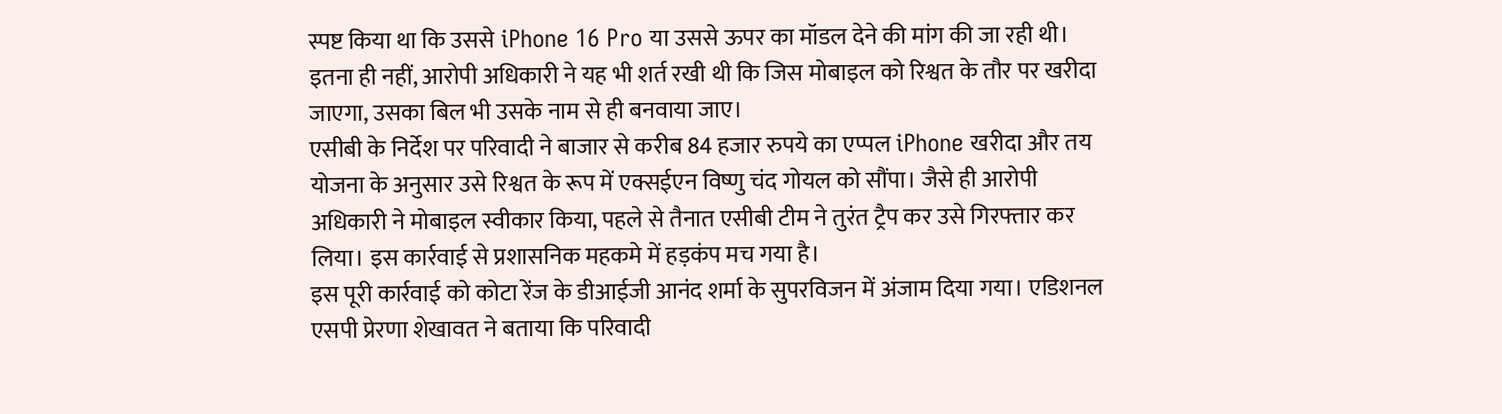स्पष्ट किया था कि उससे iPhone 16 Pro या उससे ऊपर का मॉडल देने की मांग की जा रही थी। इतना ही नहीं, आरोपी अधिकारी ने यह भी शर्त रखी थी कि जिस मोबाइल को रिश्वत के तौर पर खरीदा जाएगा, उसका बिल भी उसके नाम से ही बनवाया जाए।
एसीबी के निर्देश पर परिवादी ने बाजार से करीब 84 हजार रुपये का एप्पल iPhone खरीदा और तय योजना के अनुसार उसे रिश्वत के रूप में एक्सईएन विष्णु चंद गोयल को सौंपा। जैसे ही आरोपी अधिकारी ने मोबाइल स्वीकार किया, पहले से तैनात एसीबी टीम ने तुरंत ट्रैप कर उसे गिरफ्तार कर लिया। इस कार्रवाई से प्रशासनिक महकमे में हड़कंप मच गया है।
इस पूरी कार्रवाई को कोटा रेंज के डीआईजी आनंद शर्मा के सुपरविजन में अंजाम दिया गया। एडिशनल एसपी प्रेरणा शेखावत ने बताया कि परिवादी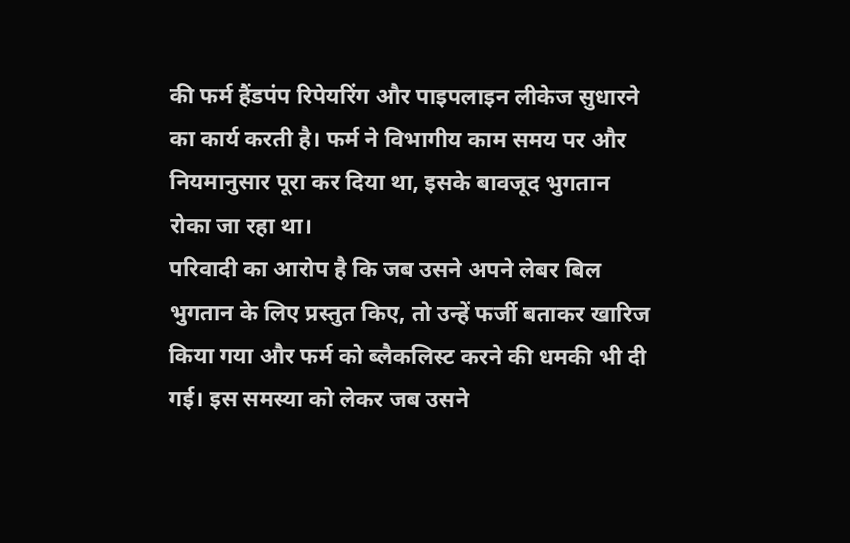की फर्म हैंडपंप रिपेयरिंग और पाइपलाइन लीकेज सुधारने का कार्य करती है। फर्म ने विभागीय काम समय पर और नियमानुसार पूरा कर दिया था, इसके बावजूद भुगतान रोका जा रहा था।
परिवादी का आरोप है कि जब उसने अपने लेबर बिल भुगतान के लिए प्रस्तुत किए, तो उन्हें फर्जी बताकर खारिज किया गया और फर्म को ब्लैकलिस्ट करने की धमकी भी दी गई। इस समस्या को लेकर जब उसने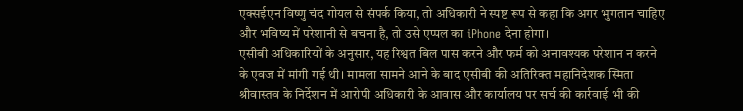एक्सईएन विष्णु चंद गोयल से संपर्क किया, तो अधिकारी ने स्पष्ट रूप से कहा कि अगर भुगतान चाहिए और भविष्य में परेशानी से बचना है, तो उसे एप्पल का iPhone देना होगा।
एसीबी अधिकारियों के अनुसार, यह रिश्वत बिल पास करने और फर्म को अनावश्यक परेशान न करने के एवज में मांगी गई थी। मामला सामने आने के बाद एसीबी की अतिरिक्त महानिदेशक स्मिता श्रीवास्तव के निर्देशन में आरोपी अधिकारी के आवास और कार्यालय पर सर्च की कार्रवाई भी की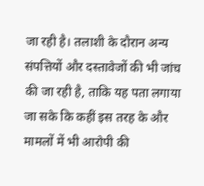जा रही है। तलाशी के दौरान अन्य संपत्तियों और दस्तावेजों की भी जांच की जा रही है, ताकि यह पता लगाया जा सके कि कहीं इस तरह के और मामलों में भी आरोपी की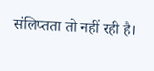संलिप्तता तो नहीं रही है।